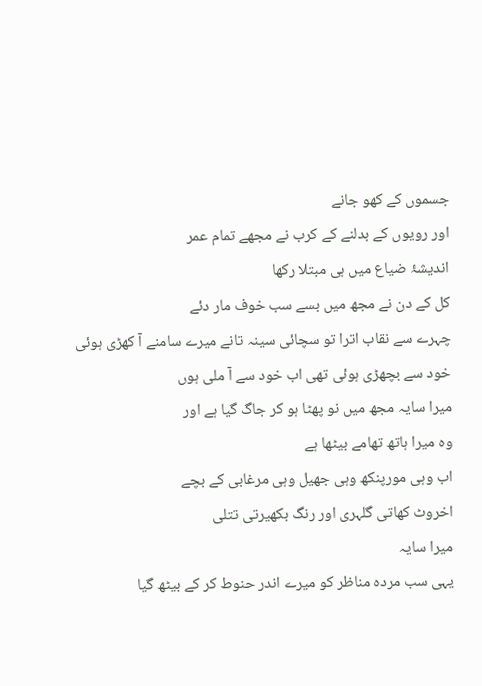جسموں کے کھو جانے
اور رویوں کے بدلنے کے کرب نے مجھے تمام عمر
اندیشۂ ضیاع میں ہی مبتلا رکھا
کل کے دن نے مجھ میں بسے سب خوف مار دئے
چہرے سے نقاب اترا تو سچائی سینہ تانے میرے سامنے آ کھڑی ہوئی
خود سے بچھڑی ہوئی تھی اب خود سے آ ملی ہوں
میرا سایہ مجھ میں نو پھٹا ہو کر جاگ گیا ہے اور
وہ میرا ہاتھ تھامے بیٹھا ہے
اب وہی مورپنکھ وہی جھیل وہی مرغابی کے بچے
اخروٹ کھاتی گلہری اور رنگ بکھیرتی تتلی
میرا سایہ
یہی سب مردہ مناظر کو میرے اندر حنوط کر کے بیٹھ گیا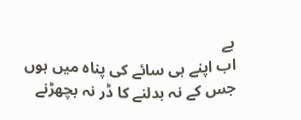ہے
اب اپنے ہی سائے کی پناہ میں ہوں
جس کے نہ بدلنے کا ڈر نہ بچھڑنے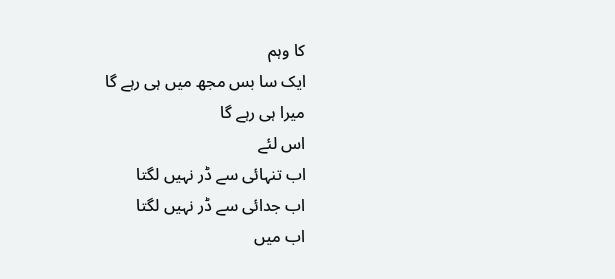کا وہم
ایک سا بس مجھ میں ہی رہے گا
میرا ہی رہے گا
اس لئے
اب تنہائی سے ڈر نہیں لگتا
اب جدائی سے ڈر نہیں لگتا
اب میں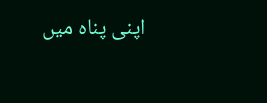اپنی پناہ میں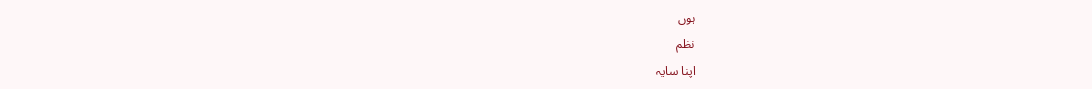ہوں
نظم
اپنا سایہ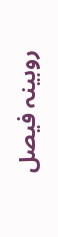روبینہ فیصل